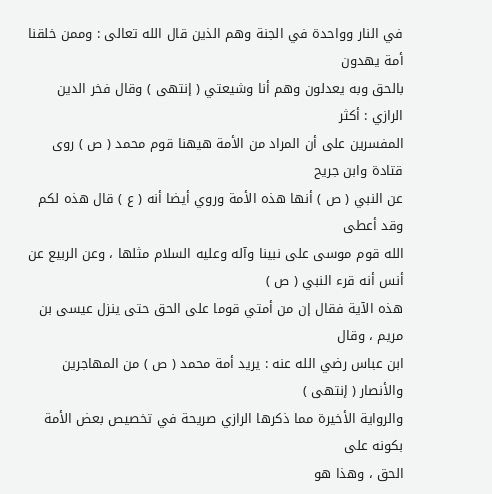في النار وواحدة في الجنة وهم الذين قال الله تعالى : وممن خلقنا أمة يهدون
بالحق وبه يعدلون وهم أنا وشيعتي ( إنتهى ) وقال فخر الدين الرازي : أكثر
المفسرين على أن المراد من الأمة هيهنا قوم محمد ( ص ) روى قتادة وابن جريح
عن النبي ( ص ) أنها هذه الأمة وروي أيضا أنه ( ع ) قال هذه لكم وقد أعطى
الله قوم موسى على نبينا وآله وعليه السلام مثلها ، وعن الربيع عن أنس أنه قرء النبي ( ص )
هذه الآية فقال إن من أمتي قوما على الحق حتى ينزل عيسى بن مريم ، وقال
ابن عباس رضي الله عنه : يريد أمة محمد ( ص ) من المهاجرين والأنصار ( إنتهى )
والرواية الأخيرة مما ذكرها الرازي صريحة في تخصيص بعض الأمة بكونه على
الحق ، وهذا هو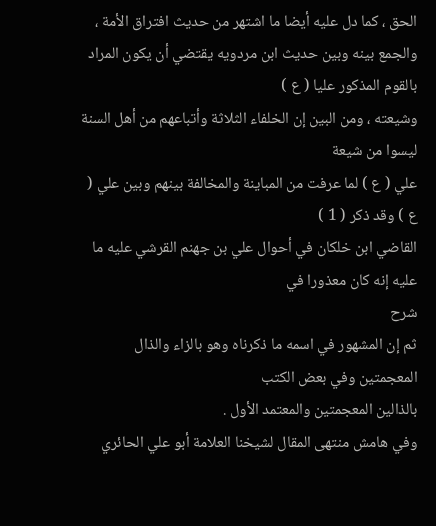الحق ، كما دل عليه أيضا ما اشتهر من حديث افتراق الأمة ،
والجمع بينه وبين حديث ابن مردويه يقتضي أن يكون المراد بالقوم المذكور عليا ( ع )
وشيعته ، ومن البين إن الخلفاء الثلاثة وأتباعهم من أهل السنة ليسوا من شيعة
علي ( ع ) لما عرفت من المباينة والمخالفة بينهم وبين علي ( ع ) وقد ذكر ( 1 )
القاضي ابن خلكان في أحوال علي بن جهنم القرشي عليه ما عليه إنه كان معذورا في
شرح
ثم إن المشهور في اسمه ما ذكرناه وهو بالزاء والذال المعجمتين وفي بعض الكتب
بالذالين المعجمتين والمعتمد الأول .
وفي هامش منتهى المقال لشيخنا العلامة أبو علي الحائري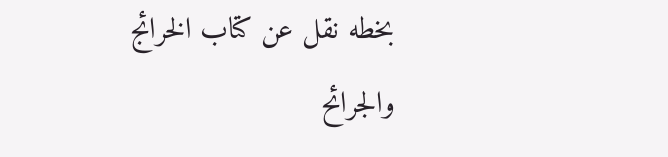بخطه نقل عن كتاب الخرائج
والجرائح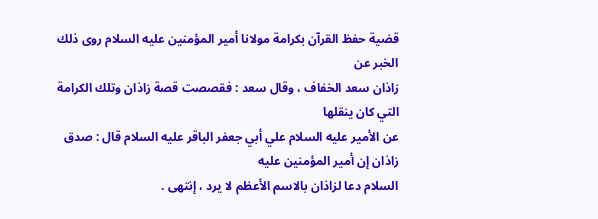قضية حفظ القرآن بكرامة مولانا أمير المؤمنين عليه السلام روى ذلك الخبر عن
زاذان سعد الخفاف ، وقال سعد : فقصصت قصة زاذان وتلك الكرامة التي كان ينقلها
عن الأمير عليه السلام علي أبي جعفر الباقر عليه السلام قال : صدق زاذان إن أمير المؤمنين عليه
السلام دعا لزاذان بالاسم الأعظم لا يرد ، إنتهى .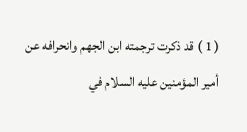( 1 ) قد ذكرت ترجمته ابن الجهم وانحرافه عن أمير المؤمنين عليه السلام في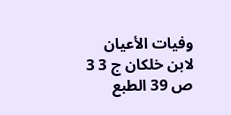وفيات الأعيان
لابن خلكان ج 3 3 ص 39 الطبع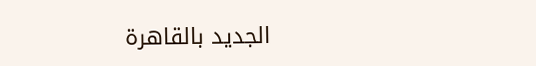الجديد بالقاهرة